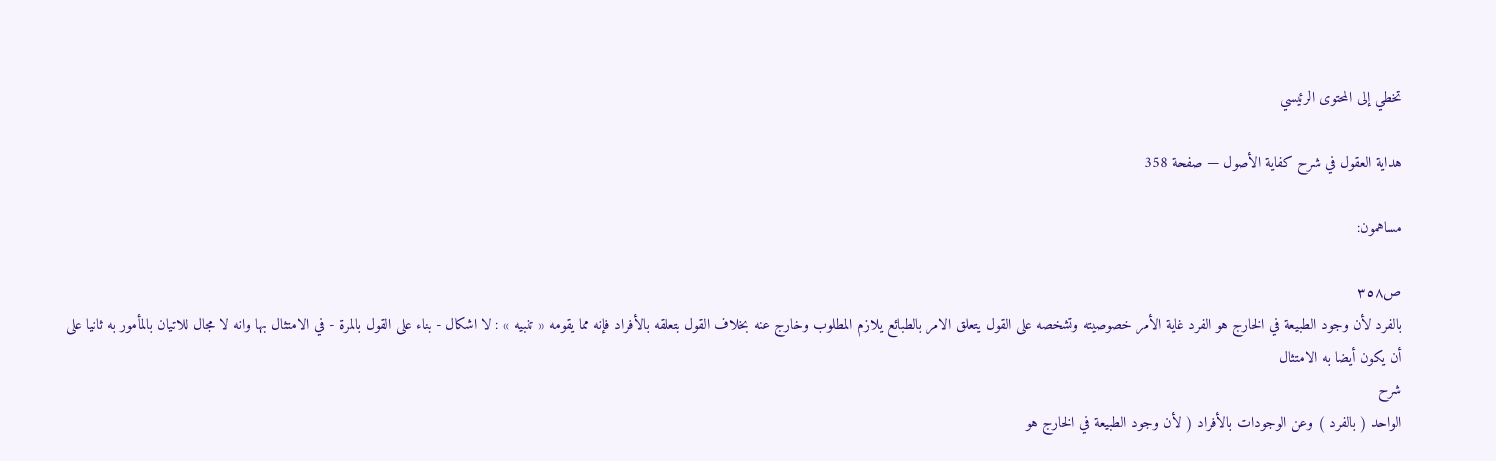تخطي إلى المحتوى الرئيسي

هداية العقول في شرح كفاية الأصول — صفحة 358

مساهمون:

ص٣٥٨
بالفرد لأن وجود الطبيعة في الخارج هو الفرد غاية الأمر خصوصيته وتشخصه على القول يتعلق الامر بالطبائع يلازم المطلوب وخارج عنه بخلاف القول بتعلقه بالأفراد فإنه مما يقومه « تنبيه » : لا اشكال - بناء على القول بالمرة - في الامتثال بها وانه لا مجال للاتيان بالمأمور به ثانيا على أن يكون أيضا به الامتثال
شرح
الواحد ( بالفرد ) وعن الوجودات بالأفراد ( لأن وجود الطبيعة في الخارج هو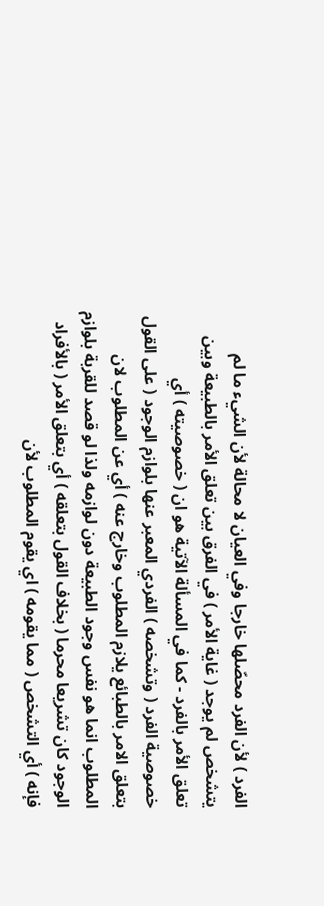الفرد ) لأن الفرد محصّلها خارجا وفي العيان لا محالة لأن الشيء ما لم يتشخص لم يوجد ( غاية الأمر ) في الفرق بين تعلق الأمر بالطبيعة وبين تعلق الأمر بالفرد - كما في المسألة الآتية هو ان ( خصوصيته ) أي خصوصية الفرد ( وتشخصه ) الفردي المعبر عنها بلوازم الوجود ( على القول بتعلق الامر بالطبائع يلازم المطلوب وخارج عنه ) أي عن المطلوب لان المطلوب انما هو نفس وجود الطبيعة دون لوازمه ولذا لو قصد للقربة بلوازم الوجود كان تشريعا محرما ( بخلاف القول بتعلقه ) أي بتعلق الأمر ( بالأفراد فإنه ) أي التشخص ( مما يقومه ) اي يقوم المطلوب لأن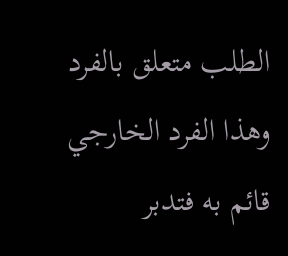الطلب متعلق بالفرد وهذا الفرد الخارجي قائم به فتدبر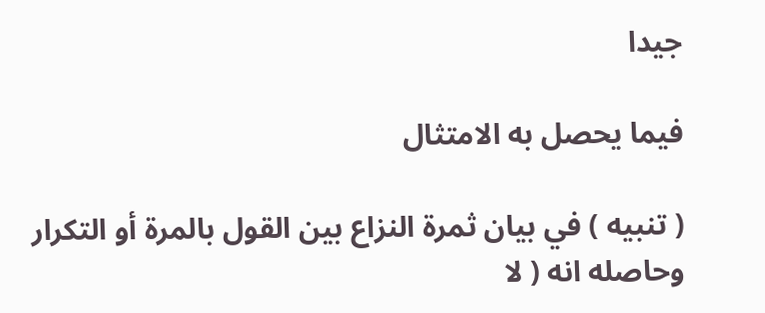جيدا

فيما يحصل به الامتثال

( تنبيه ) في بيان ثمرة النزاع بين القول بالمرة أو التكرار وحاصله انه ( لا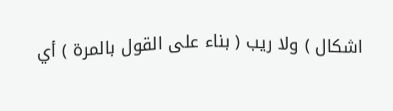اشكال ) ولا ريب ( بناء على القول بالمرة ) أي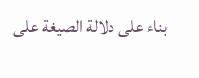بناء على دلالة الصيغة على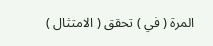المرة ( في ) تحقق ( الامتثال )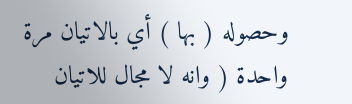وحصوله ( بها ) أي بالاتيان مرة واحدة ( وانه لا مجال للاتيان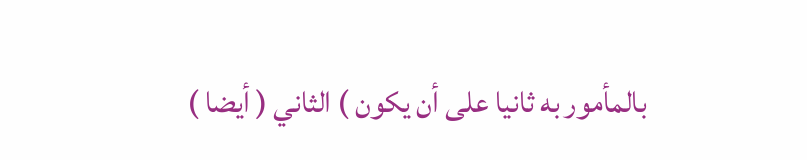بالمأمور به ثانيا على أن يكون ) الثاني ( أيضا )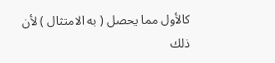كالأول مما يحصل ( به الامتثال ) لأن ذلك